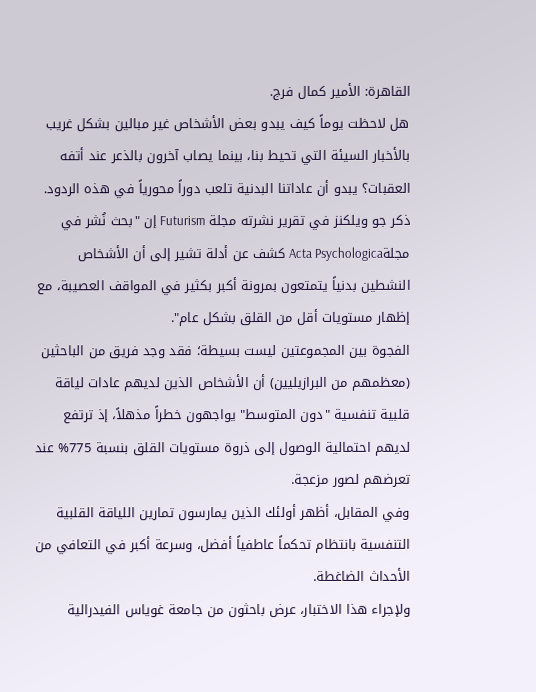القاهرة: الأمير كمال فرج.
هل لاحظت يوماً كيف يبدو بعض الأشخاص غير مبالين بشكل غريب بالأخبار السيئة التي تحيط بنا، بينما يصاب آخرون بالذعر عند أتفه العقبات؟ يبدو أن عاداتنا البدنية تلعب دوراً محورياً في هذه الردود.
ذكر جو ويلكنز في تقرير نشرته مجلة Futurism إن "بحث نُشر في مجلةActa Psychologica كشف عن أدلة تشير إلى أن الأشخاص النشطين بدنياً يتمتعون بمرونة أكبر بكثير في المواقف العصيبة، مع إظهار مستويات أقل من القلق بشكل عام".
الفجوة بين المجموعتين ليست بسيطة؛ فقد وجد فريق من الباحثين (معظمهم من البرازيليين) أن الأشخاص الذين لديهم عادات لياقة قلبية تنفسية "دون المتوسط" يواجهون خطراً مذهلاً، إذ ترتفع لديهم احتمالية الوصول إلى ذروة مستويات القلق بنسبة 775% عند تعرضهم لصور مزعجة.
وفي المقابل، أظهر أولئك الذين يمارسون تمارين اللياقة القلبية التنفسية بانتظام تحكماً عاطفياً أفضل، وسرعة أكبر في التعافي من الأحداث الضاغطة.
ولإجراء هذا الاختبار، عرض باحثون من جامعة غوياس الفيدرالية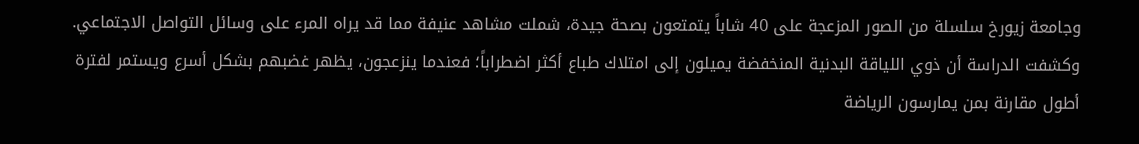وجامعة زيورخ سلسلة من الصور المزعجة على 40 شاباً يتمتعون بصحة جيدة، شملت مشاهد عنيفة مما قد يراه المرء على وسائل التواصل الاجتماعي.
وكشفت الدراسة أن ذوي اللياقة البدنية المنخفضة يميلون إلى امتلاك طباع أكثر اضطراباً؛ فعندما ينزعجون، يظهر غضبهم بشكل أسرع ويستمر لفترة أطول مقارنة بمن يمارسون الرياضة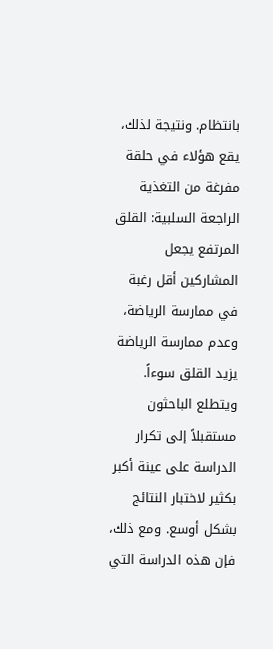بانتظام. ونتيجة لذلك، يقع هؤلاء في حلقة مفرغة من التغذية الراجعة السلبية: القلق المرتفع يجعل المشاركين أقل رغبة في ممارسة الرياضة، وعدم ممارسة الرياضة يزيد القلق سوءاً.
ويتطلع الباحثون مستقبلاً إلى تكرار الدراسة على عينة أكبر بكثير لاختبار النتائج بشكل أوسع. ومع ذلك، فإن هذه الدراسة التي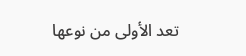تعد الأولى من نوعها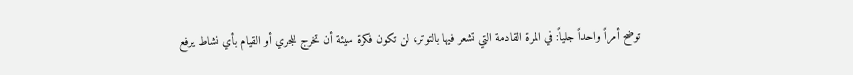توضح أمراً واحداً جلياً: في المرة القادمة التي تشعر فيها بالتوتر، لن تكون فكرة سيئة أن تخرج للجري أو القيام بأي نشاط يرفع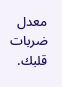معدل ضربات قلبك.